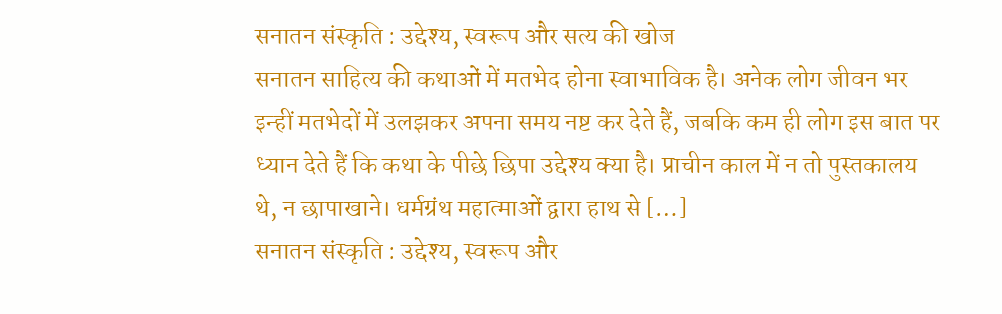सनातन संस्कृति : उद्देश्य, स्वरूप और सत्य की खोज
सनातन साहित्य की कथाओं में मतभेद होना स्वाभाविक है। अनेक लोग जीवन भर इन्हीं मतभेदों में उलझकर अपना समय नष्ट कर देते हैं, जबकि कम ही लोग इस बात पर ध्यान देते हैं कि कथा के पीछे छिपा उद्देश्य क्या है। प्राचीन काल में न तो पुस्तकालय थे, न छापाखाने। धर्मग्रंथ महात्माओं द्वारा हाथ से […]
सनातन संस्कृति : उद्देश्य, स्वरूप और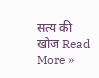सत्य की खोज Read More »